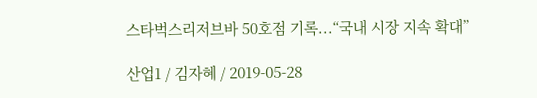스타벅스리저브바 50호점 기록...“국내 시장 지속 확대”

산업1 / 김자혜 / 2019-05-28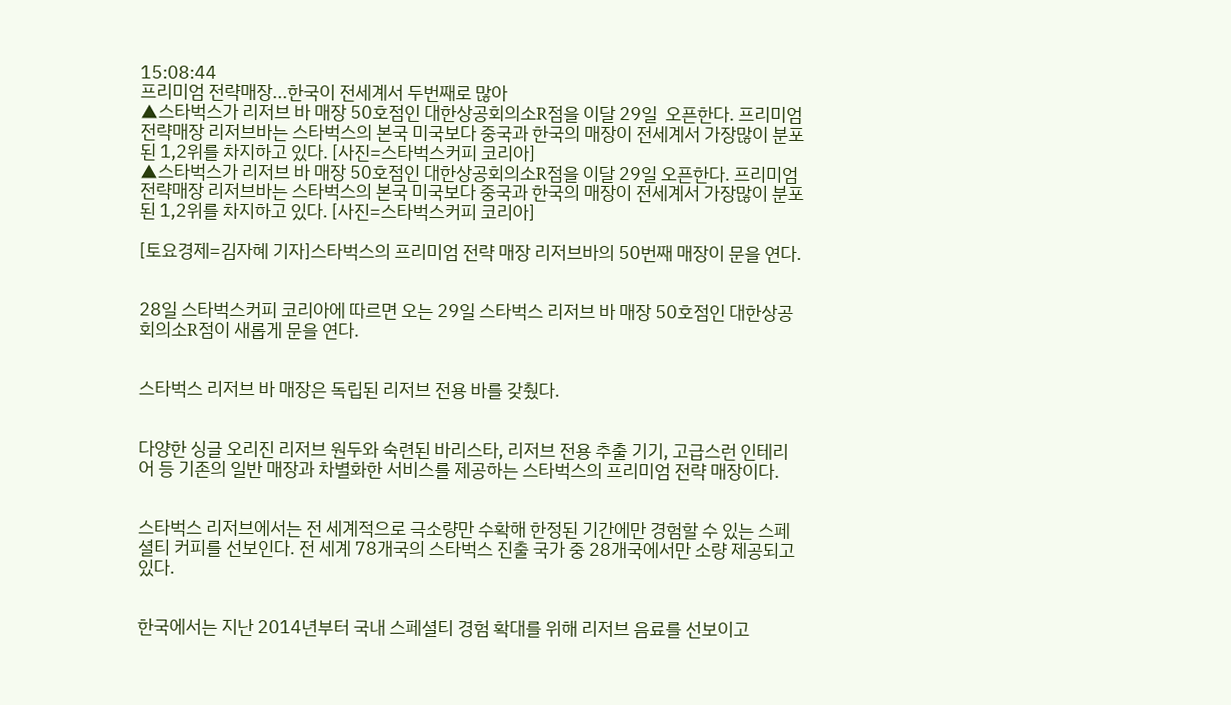15:08:44
프리미엄 전략매장...한국이 전세계서 두번째로 많아
▲스타벅스가 리저브 바 매장 50호점인 대한상공회의소R점을 이달 29일  오픈한다. 프리미엄 전략매장 리저브바는 스타벅스의 본국 미국보다 중국과 한국의 매장이 전세계서 가장많이 분포된 1,2위를 차지하고 있다. [사진=스타벅스커피 코리아]
▲스타벅스가 리저브 바 매장 50호점인 대한상공회의소R점을 이달 29일 오픈한다. 프리미엄 전략매장 리저브바는 스타벅스의 본국 미국보다 중국과 한국의 매장이 전세계서 가장많이 분포된 1,2위를 차지하고 있다. [사진=스타벅스커피 코리아]

[토요경제=김자혜 기자]스타벅스의 프리미엄 전략 매장 리저브바의 50번째 매장이 문을 연다.


28일 스타벅스커피 코리아에 따르면 오는 29일 스타벅스 리저브 바 매장 50호점인 대한상공회의소R점이 새롭게 문을 연다.


스타벅스 리저브 바 매장은 독립된 리저브 전용 바를 갖췄다.


다양한 싱글 오리진 리저브 원두와 숙련된 바리스타, 리저브 전용 추출 기기, 고급스런 인테리어 등 기존의 일반 매장과 차별화한 서비스를 제공하는 스타벅스의 프리미엄 전략 매장이다.


스타벅스 리저브에서는 전 세계적으로 극소량만 수확해 한정된 기간에만 경험할 수 있는 스페셜티 커피를 선보인다. 전 세계 78개국의 스타벅스 진출 국가 중 28개국에서만 소량 제공되고 있다.


한국에서는 지난 2014년부터 국내 스페셜티 경험 확대를 위해 리저브 음료를 선보이고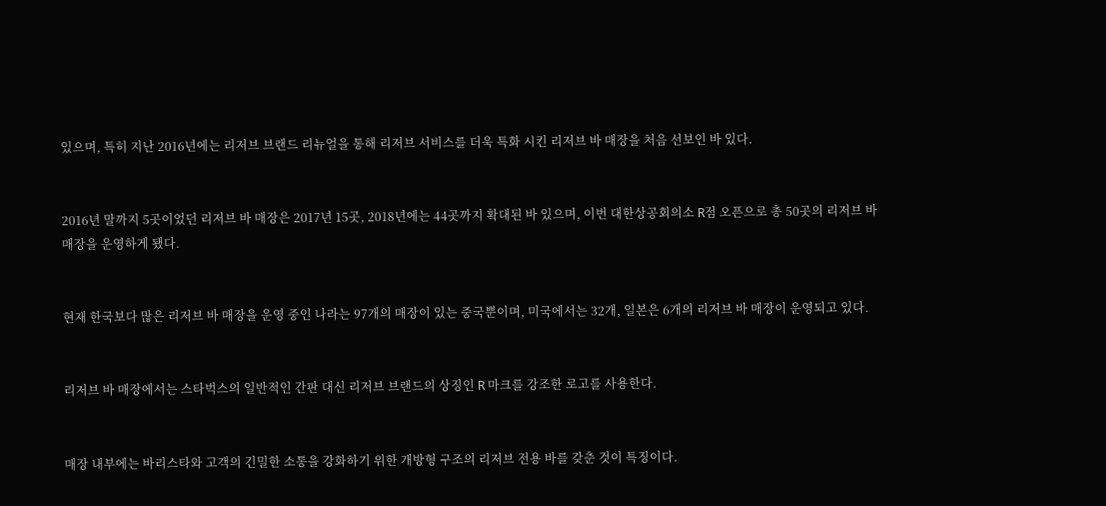있으며, 특히 지난 2016년에는 리저브 브랜드 리뉴얼을 통해 리저브 서비스를 더욱 특화 시킨 리저브 바 매장을 처음 선보인 바 있다.


2016년 말까지 5곳이었던 리저브 바 매장은 2017년 15곳, 2018년에는 44곳까지 확대된 바 있으며, 이번 대한상공회의소 R점 오픈으로 총 50곳의 리저브 바 매장을 운영하게 됐다.


현재 한국보다 많은 리저브 바 매장을 운영 중인 나라는 97개의 매장이 있는 중국뿐이며, 미국에서는 32개, 일본은 6개의 리저브 바 매장이 운영되고 있다.


리저브 바 매장에서는 스타벅스의 일반적인 간판 대신 리저브 브랜드의 상징인 R 마크를 강조한 로고를 사용한다.


매장 내부에는 바리스타와 고객의 긴밀한 소통을 강화하기 위한 개방형 구조의 리저브 전용 바를 갖춘 것이 특징이다.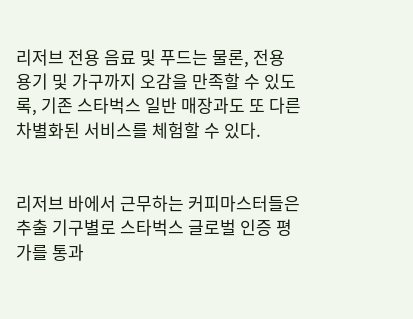리저브 전용 음료 및 푸드는 물론, 전용 용기 및 가구까지 오감을 만족할 수 있도록, 기존 스타벅스 일반 매장과도 또 다른 차별화된 서비스를 체험할 수 있다.


리저브 바에서 근무하는 커피마스터들은 추출 기구별로 스타벅스 글로벌 인증 평가를 통과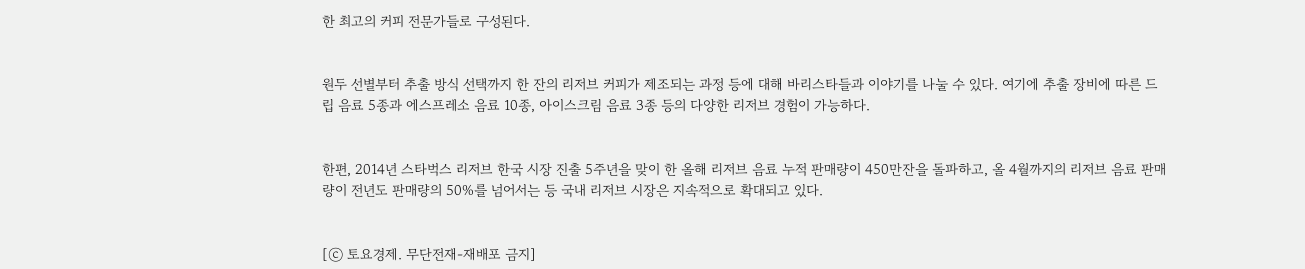한 최고의 커피 전문가들로 구성된다.


원두 선별부터 추출 방식 선택까지 한 잔의 리저브 커피가 제조되는 과정 등에 대해 바리스타들과 이야기를 나눌 수 있다. 여기에 추출 장비에 따른 드립 음료 5종과 에스프레소 음료 10종, 아이스크림 음료 3종 등의 다양한 리저브 경험이 가능하다.


한편, 2014년 스타벅스 리저브 한국 시장 진출 5주년을 맞이 한 올해 리저브 음료 누적 판매량이 450만잔을 돌파하고, 올 4월까지의 리저브 음료 판매량이 전년도 판매량의 50%를 넘어서는 등 국내 리저브 시장은 지속적으로 확대되고 있다.


[ⓒ 토요경제. 무단전재-재배포 금지]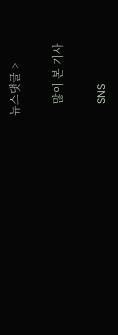뉴스댓글 >

    많이 본 기사

    SNS